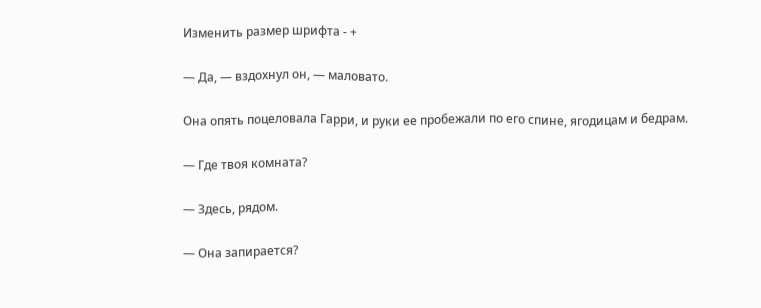Изменить размер шрифта - +

— Да, — вздохнул он, — маловато.

Она опять поцеловала Гарри, и руки ее пробежали по его спине, ягодицам и бедрам.

— Где твоя комната?

— Здесь, рядом.

— Она запирается?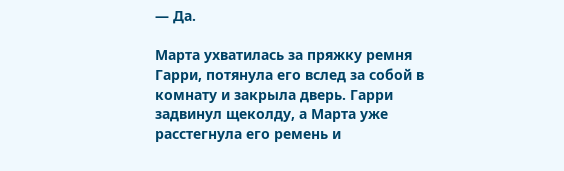— Да.

Марта ухватилась за пряжку ремня Гарри, потянула его вслед за собой в комнату и закрыла дверь. Гарри задвинул щеколду, а Марта уже расстегнула его ремень и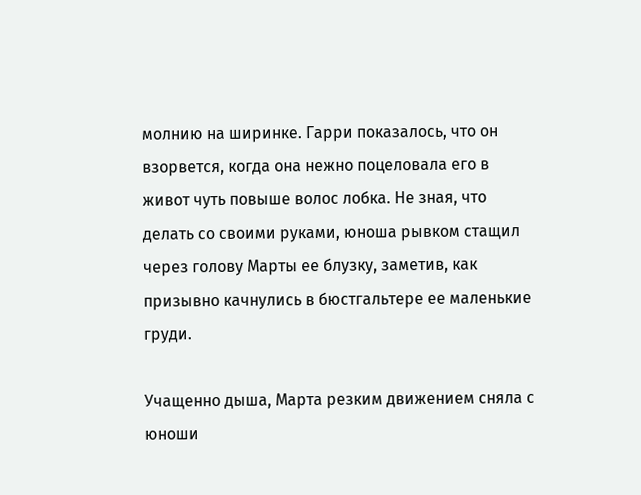молнию на ширинке. Гарри показалось, что он взорвется, когда она нежно поцеловала его в живот чуть повыше волос лобка. Не зная, что делать со своими руками, юноша рывком стащил через голову Марты ее блузку, заметив, как призывно качнулись в бюстгальтере ее маленькие груди.

Учащенно дыша, Марта резким движением сняла с юноши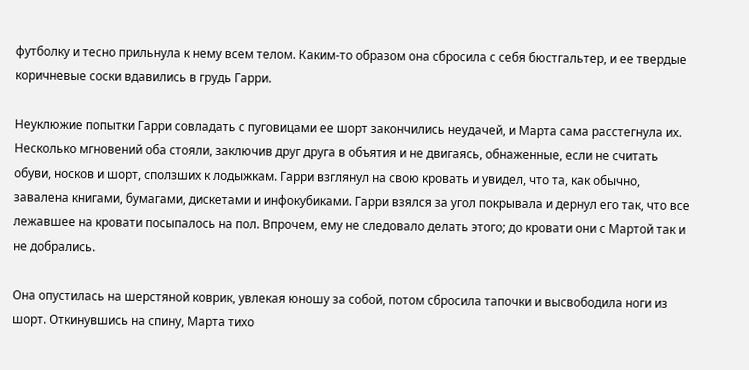футболку и тесно прильнула к нему всем телом. Каким-то образом она сбросила с себя бюстгальтер, и ее твердые коричневые соски вдавились в грудь Гарри.

Неуклюжие попытки Гарри совладать с пуговицами ее шорт закончились неудачей, и Марта сама расстегнула их. Несколько мгновений оба стояли, заключив друг друга в объятия и не двигаясь, обнаженные, если не считать обуви, носков и шорт, сползших к лодыжкам. Гарри взглянул на свою кровать и увидел, что та, как обычно, завалена книгами, бумагами, дискетами и инфокубиками. Гарри взялся за угол покрывала и дернул его так, что все лежавшее на кровати посыпалось на пол. Впрочем, ему не следовало делать этого; до кровати они с Мартой так и не добрались.

Она опустилась на шерстяной коврик, увлекая юношу за собой, потом сбросила тапочки и высвободила ноги из шорт. Откинувшись на спину, Марта тихо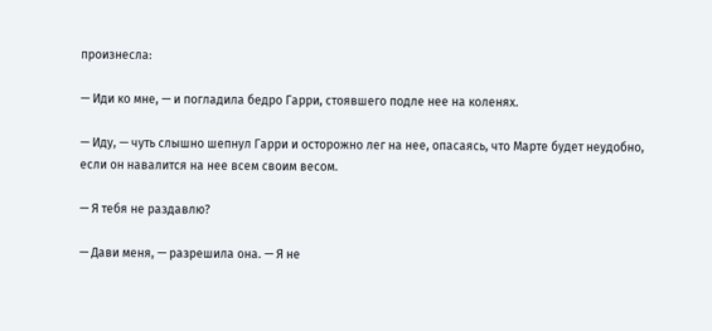произнесла:

— Иди ко мне, — и погладила бедро Гарри, стоявшего подле нее на коленях.

— Иду, — чуть слышно шепнул Гарри и осторожно лег на нее, опасаясь, что Марте будет неудобно, если он навалится на нее всем своим весом.

— Я тебя не раздавлю?

— Дави меня, — разрешила она. — Я не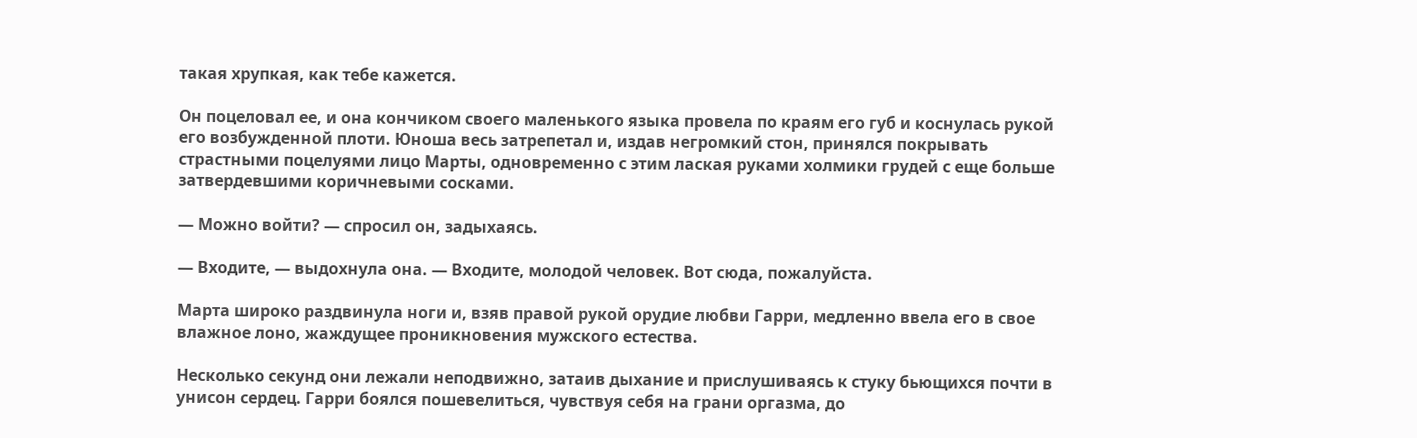такая хрупкая, как тебе кажется.

Он поцеловал ее, и она кончиком своего маленького языка провела по краям его губ и коснулась рукой его возбужденной плоти. Юноша весь затрепетал и, издав негромкий стон, принялся покрывать страстными поцелуями лицо Марты, одновременно с этим лаская руками холмики грудей с еще больше затвердевшими коричневыми сосками.

— Можно войти? — спросил он, задыхаясь.

— Входите, — выдохнула она. — Входите, молодой человек. Вот сюда, пожалуйста.

Марта широко раздвинула ноги и, взяв правой рукой орудие любви Гарри, медленно ввела его в свое влажное лоно, жаждущее проникновения мужского естества.

Несколько секунд они лежали неподвижно, затаив дыхание и прислушиваясь к стуку бьющихся почти в унисон сердец. Гарри боялся пошевелиться, чувствуя себя на грани оргазма, до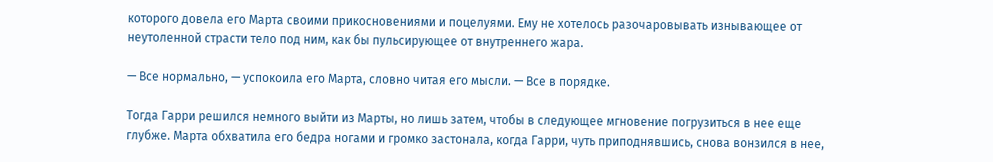которого довела его Марта своими прикосновениями и поцелуями. Ему не хотелось разочаровывать изнывающее от неутоленной страсти тело под ним, как бы пульсирующее от внутреннего жара.

— Все нормально, — успокоила его Марта, словно читая его мысли. — Все в порядке.

Тогда Гарри решился немного выйти из Марты, но лишь затем, чтобы в следующее мгновение погрузиться в нее еще глубже. Марта обхватила его бедра ногами и громко застонала, когда Гарри, чуть приподнявшись, снова вонзился в нее,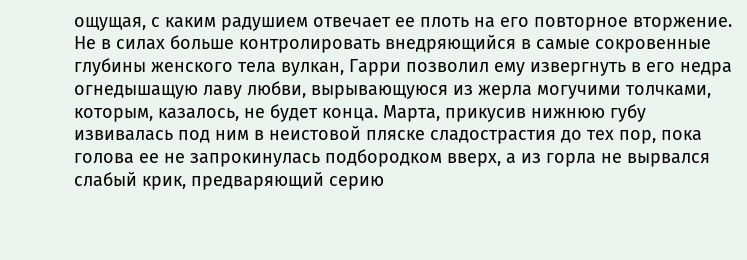ощущая, с каким радушием отвечает ее плоть на его повторное вторжение. Не в силах больше контролировать внедряющийся в самые сокровенные глубины женского тела вулкан, Гарри позволил ему извергнуть в его недра огнедышащую лаву любви, вырывающуюся из жерла могучими толчками, которым, казалось, не будет конца. Марта, прикусив нижнюю губу извивалась под ним в неистовой пляске сладострастия до тех пор, пока голова ее не запрокинулась подбородком вверх, а из горла не вырвался слабый крик, предваряющий серию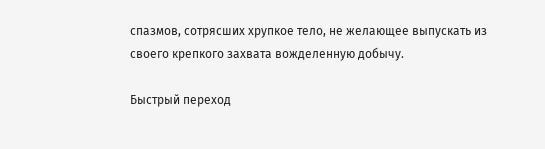спазмов, сотрясших хрупкое тело, не желающее выпускать из своего крепкого захвата вожделенную добычу.

Быстрый переход